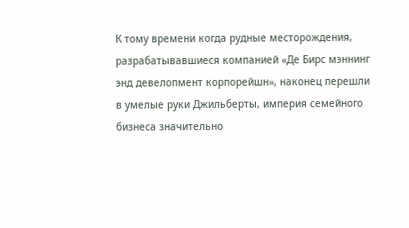К тому времени когда рудные месторождения, разрабатывавшиеся компанией «Де Бирс мэннинг энд девелопмент корпорейшн», наконец перешли в умелые руки Джильберты, империя семейного бизнеса значительно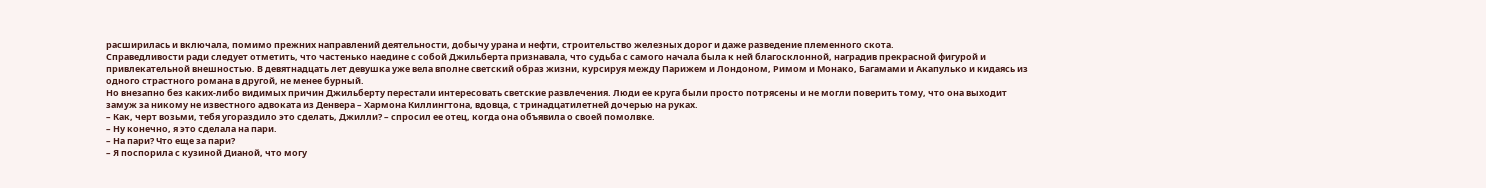расширилась и включала, помимо прежних направлений деятельности, добычу урана и нефти, строительство железных дорог и даже разведение племенного скота.
Справедливости ради следует отметить, что частенько наедине с собой Джильберта признавала, что судьба с самого начала была к ней благосклонной, наградив прекрасной фигурой и привлекательной внешностью. В девятнадцать лет девушка уже вела вполне светский образ жизни, курсируя между Парижем и Лондоном, Римом и Монако, Багамами и Акапулько и кидаясь из одного страстного романа в другой, не менее бурный.
Но внезапно без каких-либо видимых причин Джильберту перестали интересовать светские развлечения. Люди ее круга были просто потрясены и не могли поверить тому, что она выходит замуж за никому не известного адвоката из Денвера – Хармона Киллингтона, вдовца, с тринадцатилетней дочерью на руках.
– Как, черт возьми, тебя угораздило это сделать, Джилли? – спросил ее отец, когда она объявила о своей помолвке.
– Ну конечно, я это сделала на пари.
– На пари? Что еще за пари?
– Я поспорила с кузиной Дианой, что могу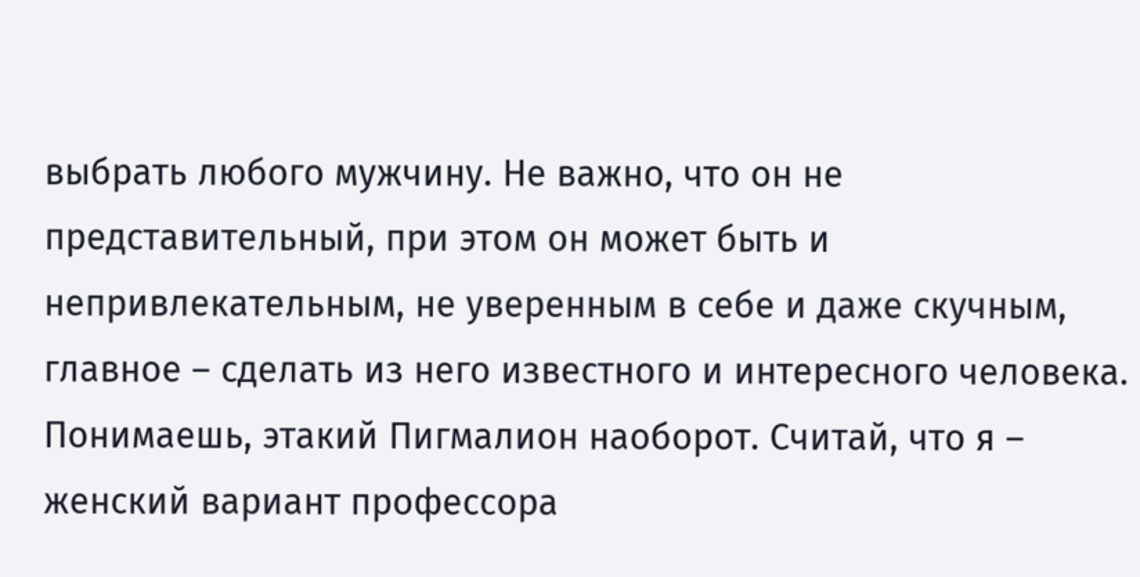выбрать любого мужчину. Не важно, что он не представительный, при этом он может быть и непривлекательным, не уверенным в себе и даже скучным, главное – сделать из него известного и интересного человека. Понимаешь, этакий Пигмалион наоборот. Считай, что я – женский вариант профессора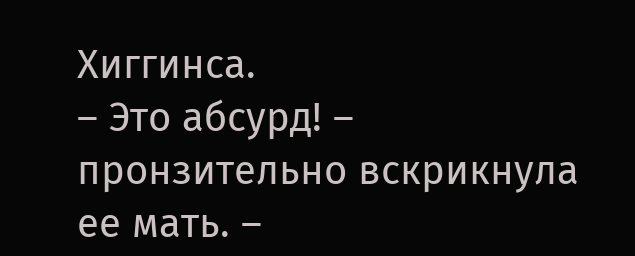Хиггинса.
– Это абсурд! – пронзительно вскрикнула ее мать. –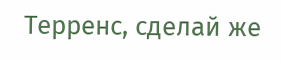Терренс, сделай же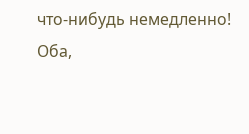что-нибудь немедленно!
Оба,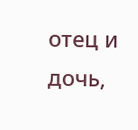отец и дочь,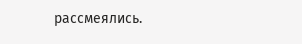рассмеялись.